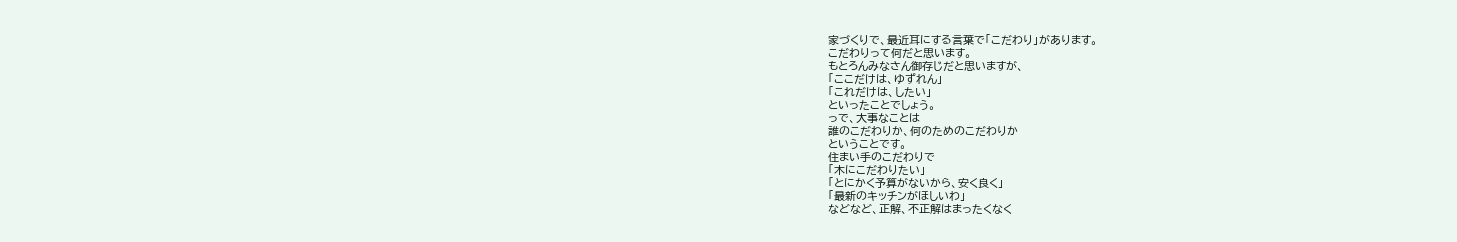家づくりで、最近耳にする言葉で「こだわり」があります。
こだわりって何だと思います。
もとろんみなさん御存じだと思いますが、
「ここだけは、ゆずれん」
「これだけは、したい」
といったことでしょう。
っで、大事なことは
誰のこだわりか、何のためのこだわりか
ということです。
住まい手のこだわりで
「木にこだわりたい」
「とにかく予算がないから、安く良く」
「最新のキッチンがほしいわ」
などなど、正解、不正解はまったくなく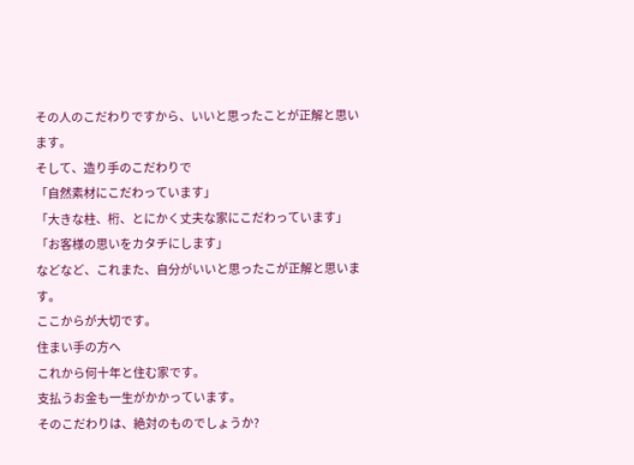その人のこだわりですから、いいと思ったことが正解と思います。
そして、造り手のこだわりで
「自然素材にこだわっています」
「大きな柱、桁、とにかく丈夫な家にこだわっています」
「お客様の思いをカタチにします」
などなど、これまた、自分がいいと思ったこが正解と思います。
ここからが大切です。
住まい手の方へ
これから何十年と住む家です。
支払うお金も一生がかかっています。
そのこだわりは、絶対のものでしょうか?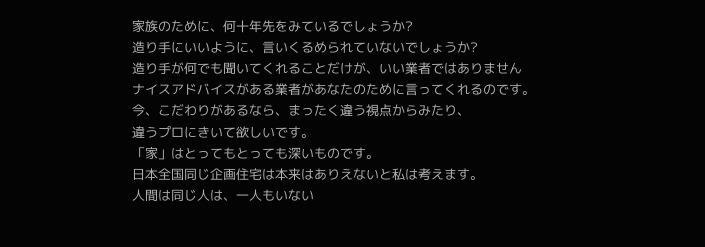家族のために、何十年先をみているでしょうか?
造り手にいいように、言いくるめられていないでしょうか?
造り手が何でも聞いてくれることだけが、いい業者ではありません
ナイスアドバイスがある業者があなたのために言ってくれるのです。
今、こだわりがあるなら、まったく違う視点からみたり、
違うプロにきいて欲しいです。
「家」はとってもとっても深いものです。
日本全国同じ企画住宅は本来はありえないと私は考えます。
人間は同じ人は、一人もいない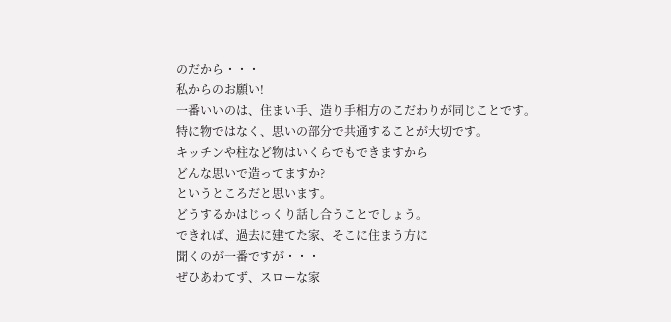のだから・・・
私からのお願い!
一番いいのは、住まい手、造り手相方のこだわりが同じことです。
特に物ではなく、思いの部分で共通することが大切です。
キッチンや柱など物はいくらでもできますから
どんな思いで造ってますか?
というところだと思います。
どうするかはじっくり話し合うことでしょう。
できれば、過去に建てた家、そこに住まう方に
聞くのが一番ですが・・・
ぜひあわてず、スローな家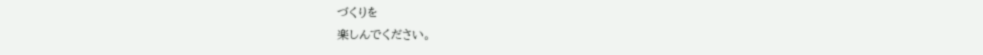づくりを
楽しんでください。